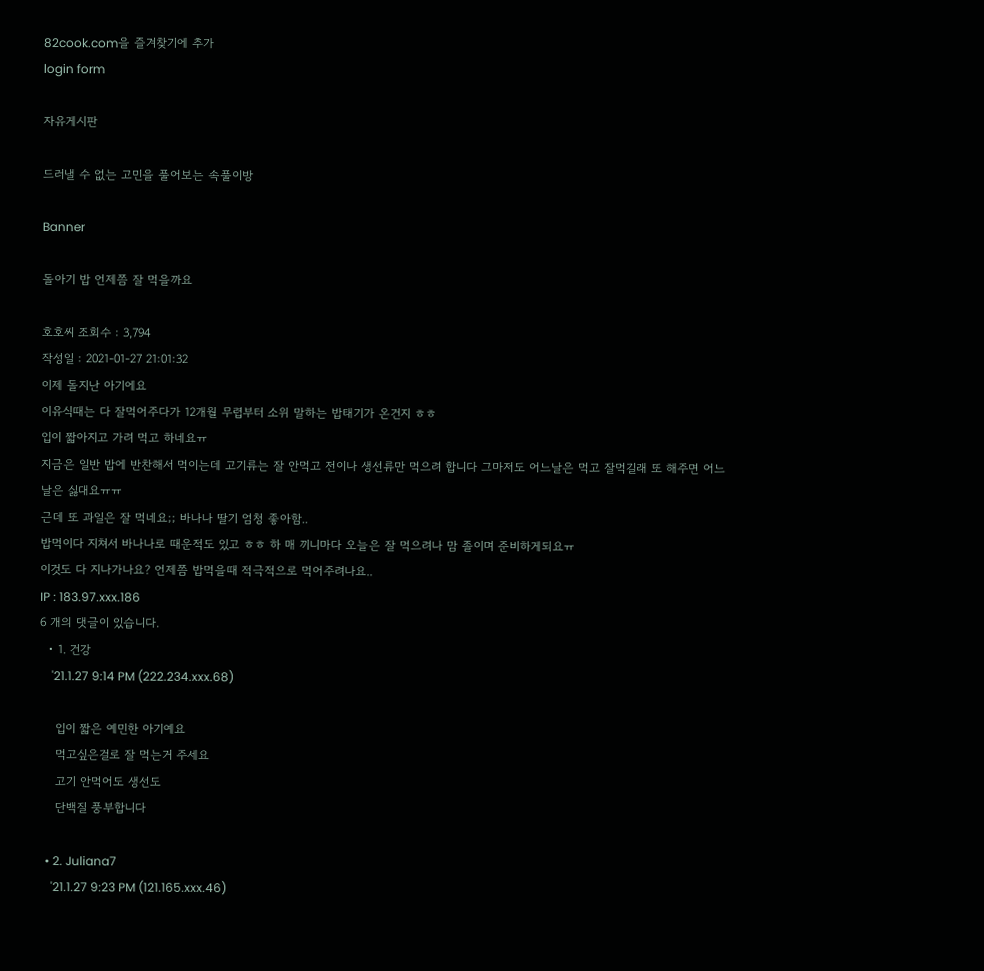82cook.com을 즐겨찾기에 추가
login form

자유게시판

드러낼 수 없는 고민을 풀어보는 속풀이방

Banner

돌아기 밥 언제쯤 잘 먹을까요

호호씨 조회수 : 3,794
작성일 : 2021-01-27 21:01:32
이제 돌지난 아기에요
이유식때는 다 잘먹어주다가 12개월 무렵부터 소위 말하는 밥태기가 온건지 ㅎㅎ
입이 짧아지고 가려 먹고 하네요ㅠ
지금은 일반 밥에 반찬해서 먹이는데 고기류는 잘 안먹고 전이나 생선류만 먹으려 합니다 그마저도 어느날은 먹고 잘먹길래 또 해주면 어느날은 싫대요ㅠㅠ
근데 또 과일은 잘 먹네요;; 바나나 딸기 엄청 좋아함..
밥먹이다 지쳐서 바나나로 때운적도 있고 ㅎㅎ 하 매 끼니마다 오늘은 잘 먹으려나 맘 졸이며 준비하게되요ㅠ
이것도 다 지나가나요? 언제쯤 밥먹을때 적극적으로 먹어주려나요..
IP : 183.97.xxx.186
6 개의 댓글이 있습니다.
  • 1. 건강
    '21.1.27 9:14 PM (222.234.xxx.68)

    입이 짧은 예민한 아기예요
    먹고싶은걸로 잘 먹는거 주세요
    고기 안먹어도 생선도
    단백질 풍부합니다

  • 2. Juliana7
    '21.1.27 9:23 PM (121.165.xxx.46)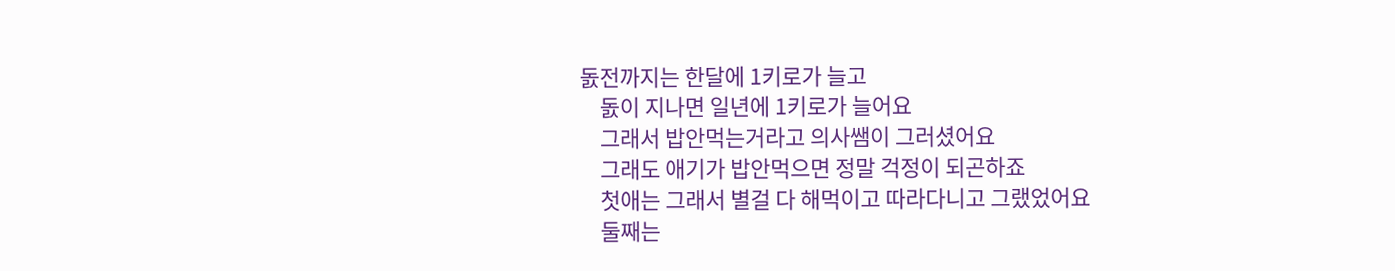돐전까지는 한달에 1키로가 늘고
    돐이 지나면 일년에 1키로가 늘어요
    그래서 밥안먹는거라고 의사쌤이 그러셨어요
    그래도 애기가 밥안먹으면 정말 걱정이 되곤하죠
    첫애는 그래서 별걸 다 해먹이고 따라다니고 그랬었어요
    둘째는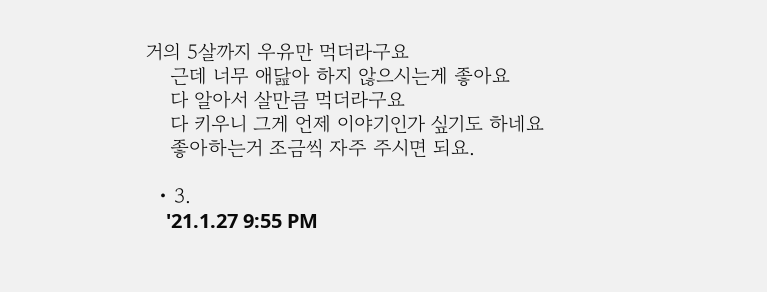거의 5살까지 우유만 먹더라구요
    근데 너무 애닲아 하지 않으시는게 좋아요
    다 알아서 살만큼 먹더라구요
    다 키우니 그게 언제 이야기인가 싶기도 하네요
    좋아하는거 조금씩 자주 주시면 되요.

  • 3.
    '21.1.27 9:55 PM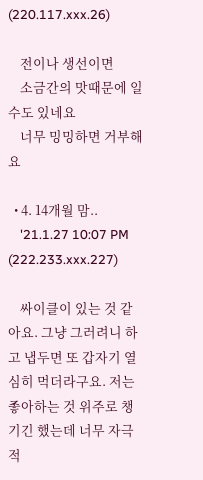(220.117.xxx.26)

    전이나 생선이면
    소금간의 맛때문에 일수도 있네요
    너무 밍밍하면 거부해요

  • 4. 14개월 맘..
    '21.1.27 10:07 PM (222.233.xxx.227)

    싸이클이 있는 것 같아요. 그냥 그러려니 하고 냅두면 또 갑자기 열심히 먹더라구요. 저는 좋아하는 것 위주로 챙기긴 했는데 너무 자극적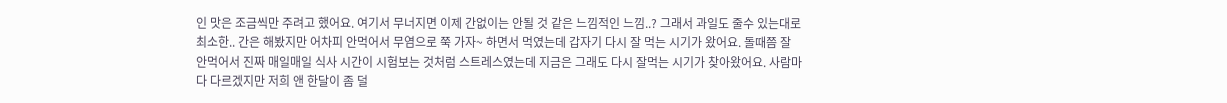인 맛은 조금씩만 주려고 했어요. 여기서 무너지면 이제 간없이는 안될 것 같은 느낌적인 느낌..? 그래서 과일도 줄수 있는대로 최소한.. 간은 해봤지만 어차피 안먹어서 무염으로 쭉 가자~ 하면서 먹였는데 갑자기 다시 잘 먹는 시기가 왔어요. 돌때쯤 잘 안먹어서 진짜 매일매일 식사 시간이 시험보는 것처럼 스트레스였는데 지금은 그래도 다시 잘먹는 시기가 찾아왔어요. 사람마다 다르겠지만 저희 앤 한달이 좀 덜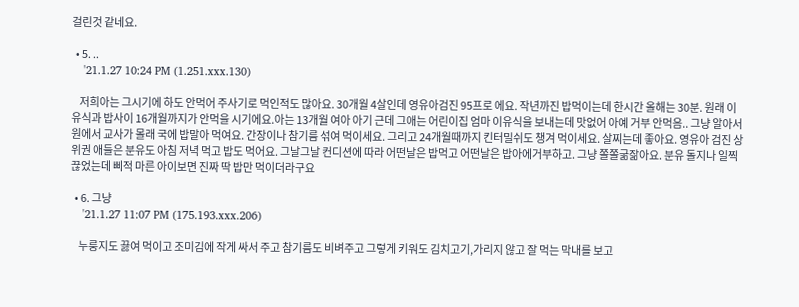걸린것 같네요.

  • 5. ..
    '21.1.27 10:24 PM (1.251.xxx.130)

    저희아는 그시기에 하도 안먹어 주사기로 먹인적도 많아요. 30개월 4살인데 영유아검진 95프로 에요. 작년까진 밥먹이는데 한시간 올해는 30분. 원래 이유식과 밥사이 16개월까지가 안먹을 시기에요.아는 13개월 여아 아기 근데 그애는 어린이집 엄마 이유식을 보내는데 맛없어 아예 거부 안먹음.. 그냥 알아서 원에서 교사가 몰래 국에 밥말아 먹여요. 간장이나 참기름 섞여 먹이세요. 그리고 24개월때까지 킨터밀쉬도 챙겨 먹이세요. 살찌는데 좋아요. 영유아 검진 상위권 애들은 분유도 아침 저녁 먹고 밥도 먹어요. 그날그날 컨디션에 따라 어떤날은 밥먹고 어떤날은 밥아에거부하고. 그냥 쫄쫄굶잚아요. 분유 돌지나 일찍 끊었는데 삐적 마른 아이보면 진짜 딱 밥만 먹이더라구요

  • 6. 그냥
    '21.1.27 11:07 PM (175.193.xxx.206)

    누룽지도 끓여 먹이고 조미김에 작게 싸서 주고 참기름도 비벼주고 그렇게 키워도 김치고기,가리지 않고 잘 먹는 막내를 보고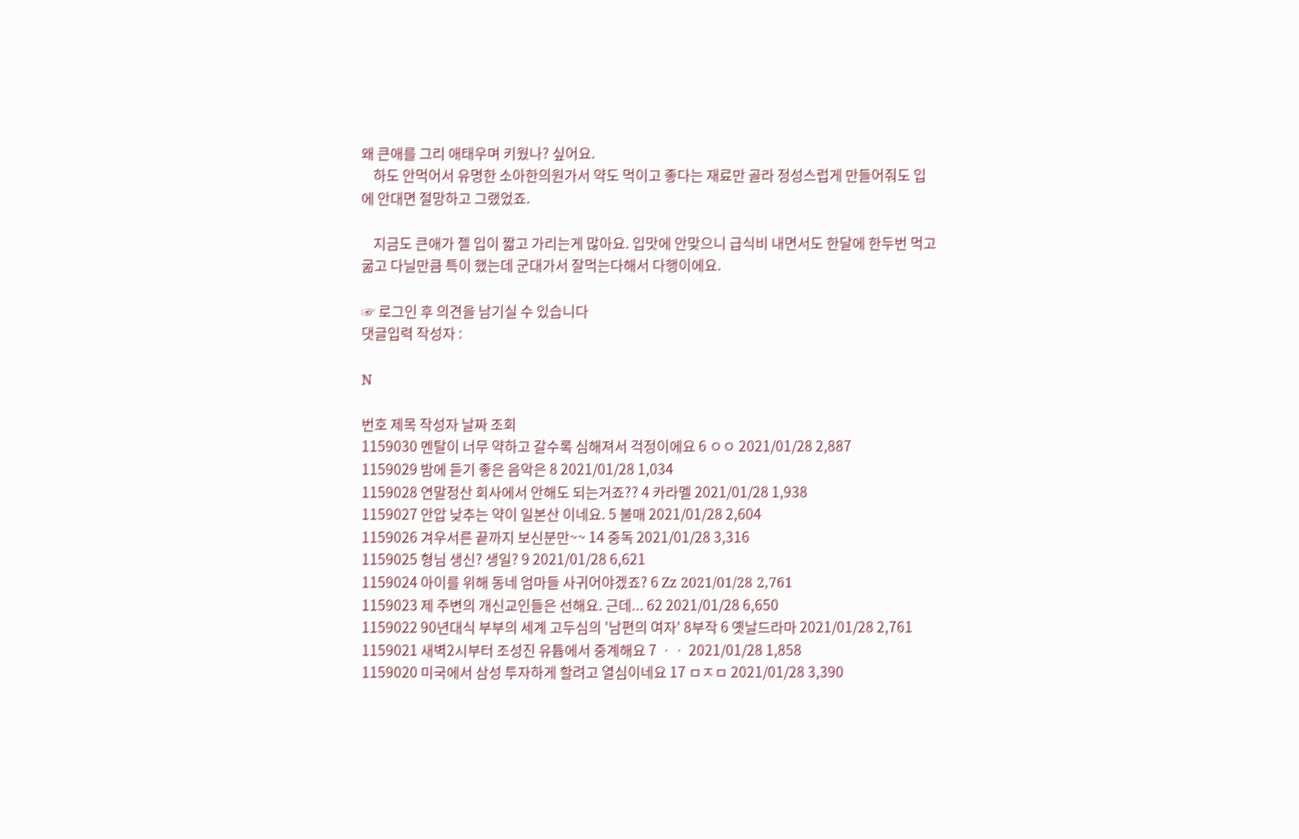왜 큰애를 그리 애태우며 키웠나? 싶어요.
    하도 안먹어서 유명한 소아한의원가서 약도 먹이고 좋다는 재료만 골라 정성스럽게 만들어줘도 입에 안대면 절망하고 그랬었죠.

    지금도 큰애가 젤 입이 짧고 가리는게 많아요. 입맛에 안맞으니 급식비 내면서도 한달에 한두번 먹고 굶고 다닐만큼 특이 했는데 군대가서 잘먹는다해서 다행이에요.

☞ 로그인 후 의견을 남기실 수 있습니다
댓글입력 작성자 :

N

번호 제목 작성자 날짜 조회
1159030 멘탈이 너무 약하고 갈수록 심해져서 걱정이에요 6 ㅇㅇ 2021/01/28 2,887
1159029 밤에 듣기 좋은 음악은 8 2021/01/28 1,034
1159028 연말정산 회사에서 안해도 되는거죠?? 4 카라멜 2021/01/28 1,938
1159027 안압 낮추는 약이 일본산 이네요. 5 불매 2021/01/28 2,604
1159026 겨우서른 끝까지 보신분만~~ 14 중독 2021/01/28 3,316
1159025 형님 생신? 생일? 9 2021/01/28 6,621
1159024 아이를 위해 동네 엄마들 사귀어야겠죠? 6 Zz 2021/01/28 2,761
1159023 제 주변의 개신교인들은 선해요. 근데... 62 2021/01/28 6,650
1159022 90년대식 부부의 세계 고두심의 '남편의 여자' 8부작 6 옛날드라마 2021/01/28 2,761
1159021 새벽2시부터 조성진 유튭에서 중계해요 7 ㆍㆍ 2021/01/28 1,858
1159020 미국에서 삼성 투자하게 할려고 열심이네요 17 ㅁㅈㅁ 2021/01/28 3,390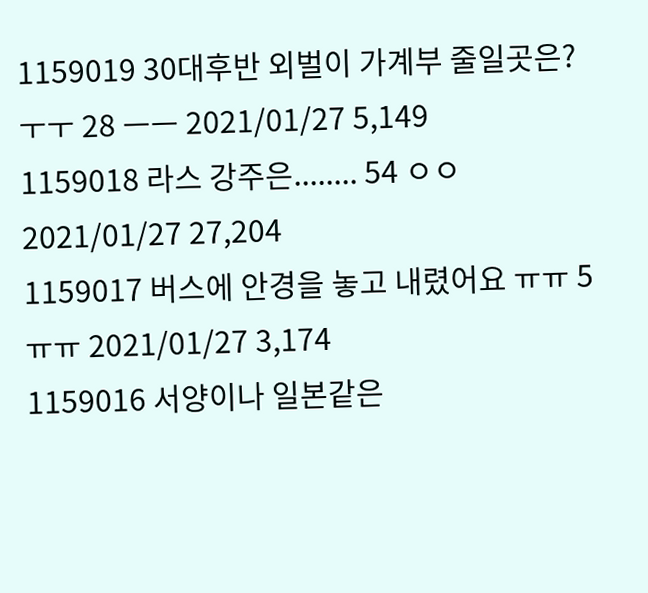1159019 30대후반 외벌이 가계부 줄일곳은?ㅜㅜ 28 ㅡㅡ 2021/01/27 5,149
1159018 라스 강주은........ 54 ㅇㅇ 2021/01/27 27,204
1159017 버스에 안경을 놓고 내렸어요 ㅠㅠ 5 ㅠㅠ 2021/01/27 3,174
1159016 서양이나 일본같은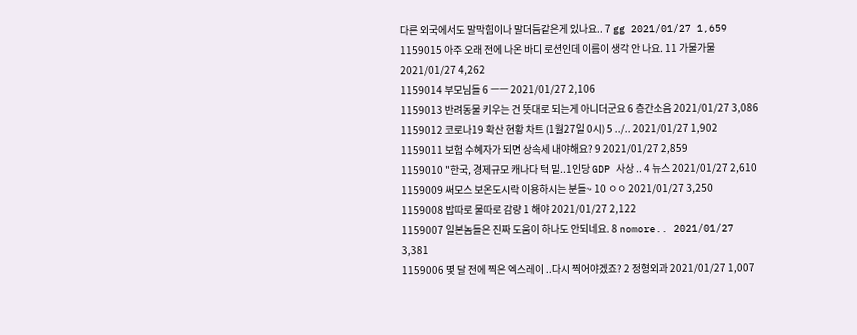다른 외국에서도 말막힘이나 말더듬같은게 있나요.. 7 gg 2021/01/27 1,659
1159015 아주 오래 전에 나온 바디 로션인데 이름이 생각 안 나요. 11 가물가물 2021/01/27 4,262
1159014 부모님들 6 ㅡㅡ 2021/01/27 2,106
1159013 반려동물 키우는 건 뜻대로 되는게 아니더군요 6 층간소음 2021/01/27 3,086
1159012 코로나19 확산 현황 차트 (1월27일 0시) 5 ../.. 2021/01/27 1,902
1159011 보험 수혜자가 되면 상속세 내야해요? 9 2021/01/27 2,859
1159010 "한국, 경제규모 캐나다 턱 밑..1인당 GDP 사상 .. 4 뉴스 2021/01/27 2,610
1159009 써모스 보온도시락 이용하시는 분들~ 10 ㅇㅇ 2021/01/27 3,250
1159008 밥따로 물따로 감량 1 해야 2021/01/27 2,122
1159007 일본놈들은 진짜 도움이 하나도 안되네요. 8 nomore.. 2021/01/27 3,381
1159006 몇 달 전에 찍은 엑스레이 ..다시 찍어야겠죠? 2 정형외과 2021/01/27 1,007